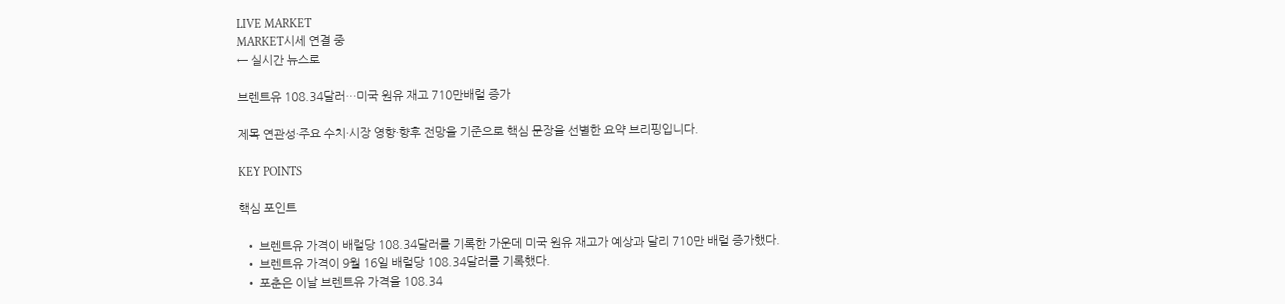LIVE MARKET
MARKET시세 연결 중
← 실시간 뉴스로

브렌트유 108.34달러…미국 원유 재고 710만배럴 증가

제목 연관성·주요 수치·시장 영향·향후 전망을 기준으로 핵심 문장을 선별한 요약 브리핑입니다.

KEY POINTS

핵심 포인트

  • 브렌트유 가격이 배럴당 108.34달러를 기록한 가운데 미국 원유 재고가 예상과 달리 710만 배럴 증가했다.
  • 브렌트유 가격이 9월 16일 배럴당 108.34달러를 기록했다.
  • 포춘은 이날 브렌트유 가격을 108.34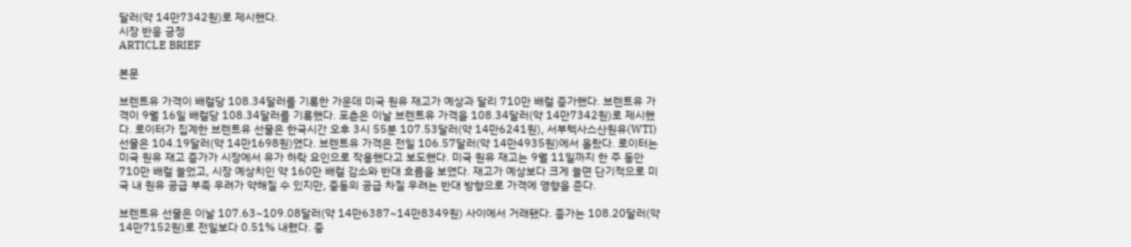달러(약 14만7342원)로 제시했다.
시장 반응 긍정
ARTICLE BRIEF

본문

브렌트유 가격이 배럴당 108.34달러를 기록한 가운데 미국 원유 재고가 예상과 달리 710만 배럴 증가했다. 브렌트유 가격이 9월 16일 배럴당 108.34달러를 기록했다. 포춘은 이날 브렌트유 가격을 108.34달러(약 14만7342원)로 제시했다. 로이터가 집계한 브렌트유 선물은 한국시간 오후 3시 55분 107.53달러(약 14만6241원), 서부텍사스산원유(WTI) 선물은 104.19달러(약 14만1698원)였다. 브렌트유 가격은 전일 106.57달러(약 14만4935원)에서 올랐다. 로이터는 미국 원유 재고 증가가 시장에서 유가 하락 요인으로 작용했다고 보도했다. 미국 원유 재고는 9월 11일까지 한 주 동안 710만 배럴 늘었고, 시장 예상치인 약 160만 배럴 감소와 반대 흐름을 보였다. 재고가 예상보다 크게 늘면 단기적으로 미국 내 원유 공급 부족 우려가 약해질 수 있지만, 중동의 공급 차질 우려는 반대 방향으로 가격에 영향을 준다.

브렌트유 선물은 이날 107.63~109.08달러(약 14만6387~14만8349원) 사이에서 거래됐다. 종가는 108.20달러(약 14만7152원)로 전일보다 0.51% 내렸다. 중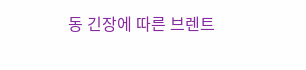동 긴장에 따른 브렌트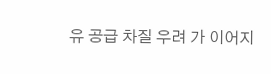유 공급 차질 우려 가 이어지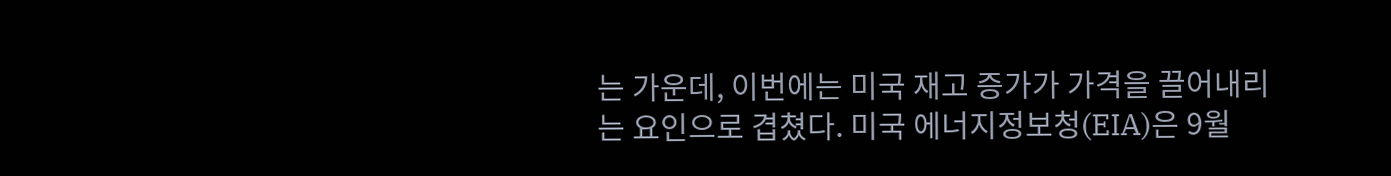는 가운데, 이번에는 미국 재고 증가가 가격을 끌어내리는 요인으로 겹쳤다. 미국 에너지정보청(EIA)은 9월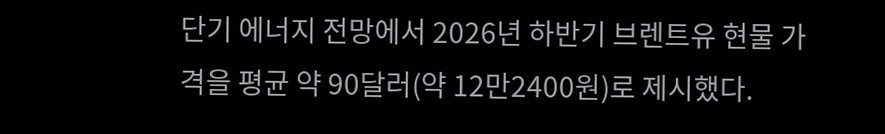단기 에너지 전망에서 2026년 하반기 브렌트유 현물 가격을 평균 약 90달러(약 12만2400원)로 제시했다.